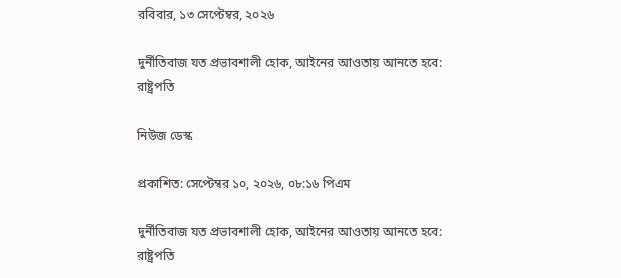রবিবার, ১৩ সেপ্টেম্বর, ২০২৬

দুর্নীতিবাজ যত প্রভাবশালী হোক, আইনের আওতায় আনতে হবে: রাষ্ট্রপতি

নিউজ ডেস্ক

প্রকাশিত: সেপ্টেম্বর ১০, ২০২৬, ০৮:১৬ পিএম

দুর্নীতিবাজ যত প্রভাবশালী হোক, আইনের আওতায় আনতে হবে: রাষ্ট্রপতি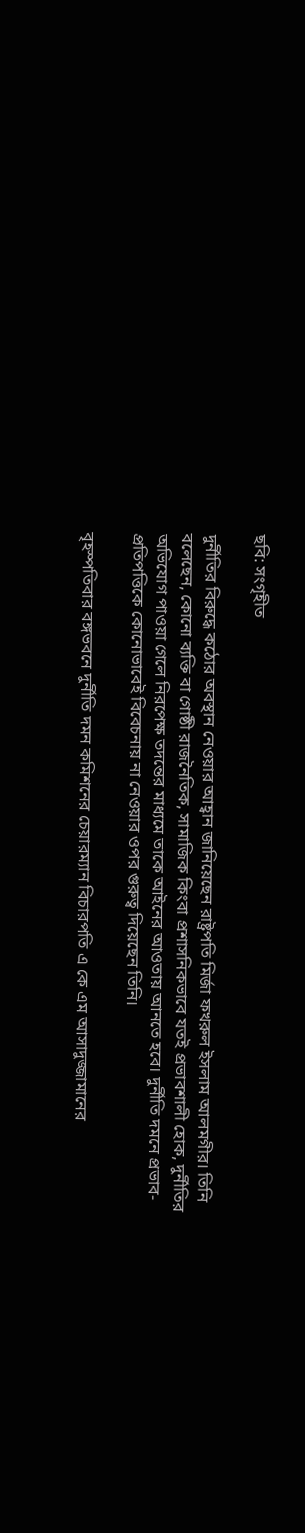ছবি: সংগৃহীত

দুর্নীতির বিরুদ্ধে কঠোর অবস্থান নেওয়ার আহ্বান জানিয়েছেন রাষ্ট্রপতি মির্জা ফখরুল ইসলাম আলমগীর। তিনি বলেছেন, কোনো ব্যক্তি বা গোষ্ঠী রাজনৈতিক, সামাজিক কিংবা প্রশাসনিকভাবে যতই প্রভাবশালী হোক, দুর্নীতির অভিযোগ পাওয়া গেলে নিরপেক্ষ তদন্তের মাধ্যমে তাকে আইনের আওতায় আনতে হবে। দুর্নীতি দমনে প্রভাব-প্রতিপত্তিকে কোনোভাবেই বিবেচনায় না নেওয়ার ওপর গুরুত্ব দিয়েছেন তিনি।

বৃহস্পতিবার বঙ্গভবনে দুর্নীতি দমন কমিশনের চেয়ারম্যান বিচারপতি এ কে এম আসাদুজ্জামানের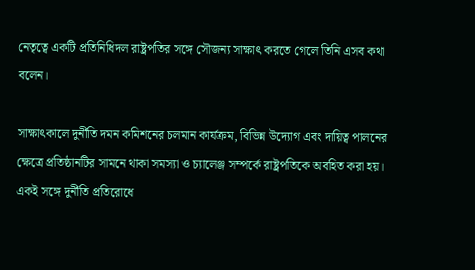নেতৃত্বে একটি প্রতিনিধিদল রাষ্ট্রপতির সঙ্গে সৌজন্য সাক্ষাৎ করতে গেলে তিনি এসব কথা বলেন।

সাক্ষাৎকালে দুর্নীতি দমন কমিশনের চলমান কার্যক্রম, বিভিন্ন উদ্যোগ এবং দায়িত্ব পালনের ক্ষেত্রে প্রতিষ্ঠানটির সামনে থাকা সমস্যা ও চ্যালেঞ্জ সম্পর্কে রাষ্ট্রপতিকে অবহিত করা হয়। একই সঙ্গে দুর্নীতি প্রতিরোধে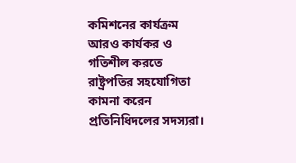কমিশনের কার্যক্রম আরও কার্যকর ও গতিশীল করতে রাষ্ট্রপতির সহযোগিতা কামনা করেন প্রতিনিধিদলের সদস্যরা।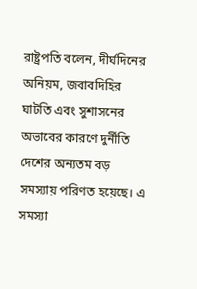রাষ্ট্রপতি বলেন, দীর্ঘদিনের অনিয়ম, জবাবদিহির ঘাটতি এবং সুশাসনের অভাবের কারণে দুর্নীতি দেশের অন্যতম বড় সমস্যায় পরিণত হয়েছে। এ সমস্যা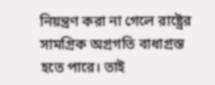নিয়ন্ত্রণ করা না গেলে রাষ্ট্রের সামগ্রিক অগ্রগতি বাধাগ্রস্ত হতে পারে। তাই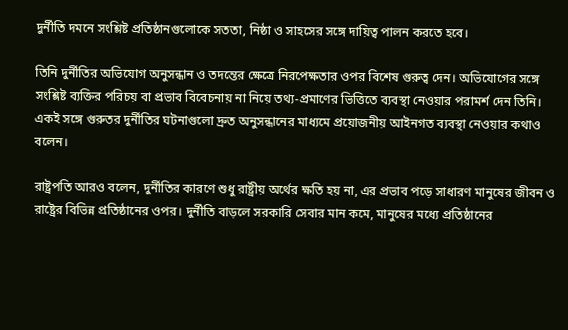দুর্নীতি দমনে সংশ্লিষ্ট প্রতিষ্ঠানগুলোকে সততা, নিষ্ঠা ও সাহসের সঙ্গে দায়িত্ব পালন করতে হবে।

তিনি দুর্নীতির অভিযোগ অনুসন্ধান ও তদন্তের ক্ষেত্রে নিরপেক্ষতার ওপর বিশেষ গুরুত্ব দেন। অভিযোগের সঙ্গে সংশ্লিষ্ট ব্যক্তির পরিচয় বা প্রভাব বিবেচনায় না নিয়ে তথ্য-প্রমাণের ভিত্তিতে ব্যবস্থা নেওয়ার পরামর্শ দেন তিনি। একই সঙ্গে গুরুতর দুর্নীতির ঘটনাগুলো দ্রুত অনুসন্ধানের মাধ্যমে প্রয়োজনীয় আইনগত ব্যবস্থা নেওয়ার কথাও বলেন।

রাষ্ট্রপতি আরও বলেন, দুর্নীতির কারণে শুধু রাষ্ট্রীয় অর্থের ক্ষতি হয় না, এর প্রভাব পড়ে সাধারণ মানুষের জীবন ও রাষ্ট্রের বিভিন্ন প্রতিষ্ঠানের ওপর। দুর্নীতি বাড়লে সরকারি সেবার মান কমে, মানুষের মধ্যে প্রতিষ্ঠানের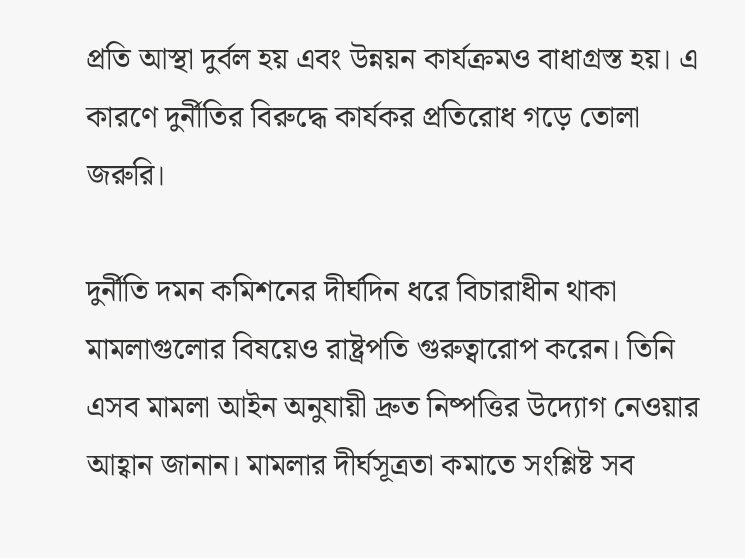প্রতি আস্থা দুর্বল হয় এবং উন্নয়ন কার্যক্রমও বাধাগ্রস্ত হয়। এ কারণে দুর্নীতির বিরুদ্ধে কার্যকর প্রতিরোধ গড়ে তোলা জরুরি।

দুর্নীতি দমন কমিশনের দীর্ঘদিন ধরে বিচারাধীন থাকা মামলাগুলোর বিষয়েও রাষ্ট্রপতি গুরুত্বারোপ করেন। তিনি এসব মামলা আইন অনুযায়ী দ্রুত নিষ্পত্তির উদ্যোগ নেওয়ার আহ্বান জানান। মামলার দীর্ঘসূত্রতা কমাতে সংশ্লিষ্ট সব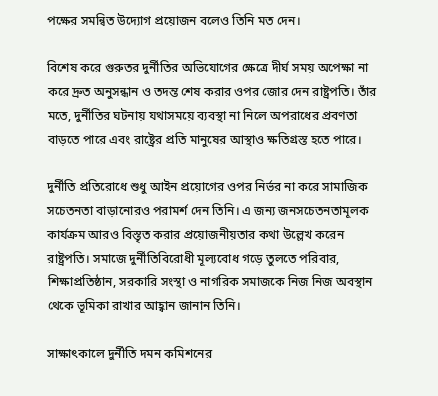পক্ষের সমন্বিত উদ্যোগ প্রয়োজন বলেও তিনি মত দেন।

বিশেষ করে গুরুতর দুর্নীতির অভিযোগের ক্ষেত্রে দীর্ঘ সময় অপেক্ষা না করে দ্রুত অনুসন্ধান ও তদন্ত শেষ করার ওপর জোর দেন রাষ্ট্রপতি। তাঁর মতে, দুর্নীতির ঘটনায় যথাসময়ে ব্যবস্থা না নিলে অপরাধের প্রবণতা বাড়তে পারে এবং রাষ্ট্রের প্রতি মানুষের আস্থাও ক্ষতিগ্রস্ত হতে পারে।

দুর্নীতি প্রতিরোধে শুধু আইন প্রয়োগের ওপর নির্ভর না করে সামাজিক সচেতনতা বাড়ানোরও পরামর্শ দেন তিনি। এ জন্য জনসচেতনতামূলক কার্যক্রম আরও বিস্তৃত করার প্রয়োজনীয়তার কথা উল্লেখ করেন রাষ্ট্রপতি। সমাজে দুর্নীতিবিরোধী মূল্যবোধ গড়ে তুলতে পরিবার, শিক্ষাপ্রতিষ্ঠান, সরকারি সংস্থা ও নাগরিক সমাজকে নিজ নিজ অবস্থান থেকে ভূমিকা রাখার আহ্বান জানান তিনি।

সাক্ষাৎকালে দুর্নীতি দমন কমিশনের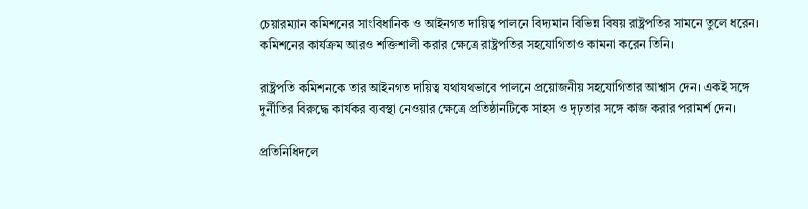চেয়ারম্যান কমিশনের সাংবিধানিক ও আইনগত দায়িত্ব পালনে বিদ্যমান বিভিন্ন বিষয় রাষ্ট্রপতির সামনে তুলে ধরেন। কমিশনের কার্যক্রম আরও শক্তিশালী করার ক্ষেত্রে রাষ্ট্রপতির সহযোগিতাও কামনা করেন তিনি।

রাষ্ট্রপতি কমিশনকে তার আইনগত দায়িত্ব যথাযথভাবে পালনে প্রয়োজনীয় সহযোগিতার আশ্বাস দেন। একই সঙ্গে দুর্নীতির বিরুদ্ধে কার্যকর ব্যবস্থা নেওয়ার ক্ষেত্রে প্রতিষ্ঠানটিকে সাহস ও দৃঢ়তার সঙ্গে কাজ করার পরামর্শ দেন।

প্রতিনিধিদলে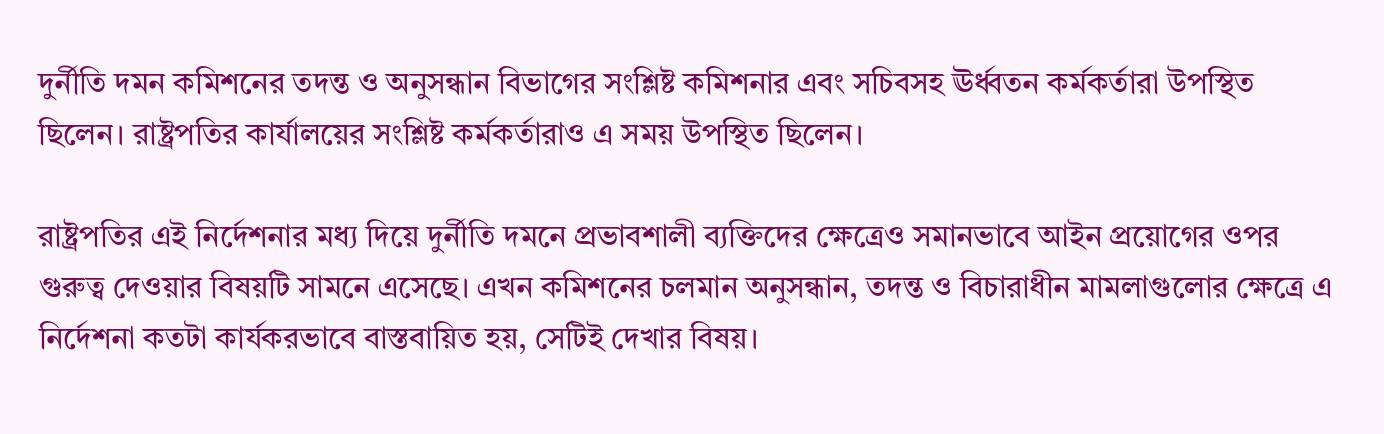দুর্নীতি দমন কমিশনের তদন্ত ও অনুসন্ধান বিভাগের সংশ্লিষ্ট কমিশনার এবং সচিবসহ ঊর্ধ্বতন কর্মকর্তারা উপস্থিত ছিলেন। রাষ্ট্রপতির কার্যালয়ের সংশ্লিষ্ট কর্মকর্তারাও এ সময় উপস্থিত ছিলেন।

রাষ্ট্রপতির এই নির্দেশনার মধ্য দিয়ে দুর্নীতি দমনে প্রভাবশালী ব্যক্তিদের ক্ষেত্রেও সমানভাবে আইন প্রয়োগের ওপর গুরুত্ব দেওয়ার বিষয়টি সামনে এসেছে। এখন কমিশনের চলমান অনুসন্ধান, তদন্ত ও বিচারাধীন মামলাগুলোর ক্ষেত্রে এ নির্দেশনা কতটা কার্যকরভাবে বাস্তবায়িত হয়, সেটিই দেখার বিষয়।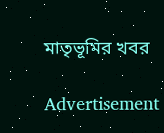মাতৃভূমির খবর

Advertisement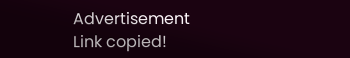Advertisement
Link copied!